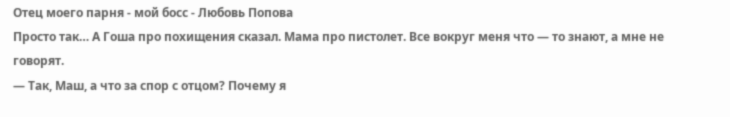Отец моего парня - мой босс - Любовь Попова
Просто так… А Гоша про похищения сказал. Мама про пистолет. Все вокруг меня что — то знают, а мне не говорят.
— Так, Маш, а что за спор с отцом? Почему я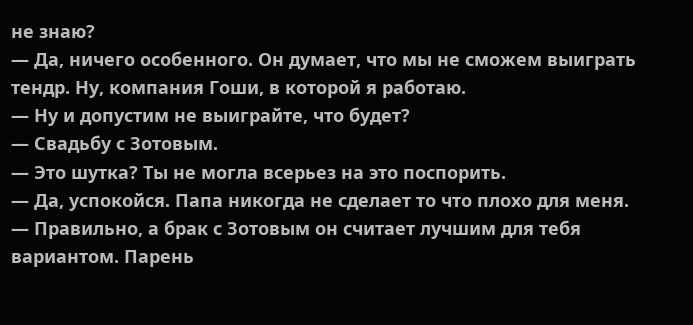не знаю?
— Да, ничего особенного. Он думает, что мы не сможем выиграть тендр. Ну, компания Гоши, в которой я работаю.
— Ну и допустим не выиграйте, что будет?
— Свадьбу с Зотовым.
— Это шутка? Ты не могла всерьез на это поспорить.
— Да, успокойся. Папа никогда не сделает то что плохо для меня.
— Правильно, а брак с Зотовым он считает лучшим для тебя вариантом. Парень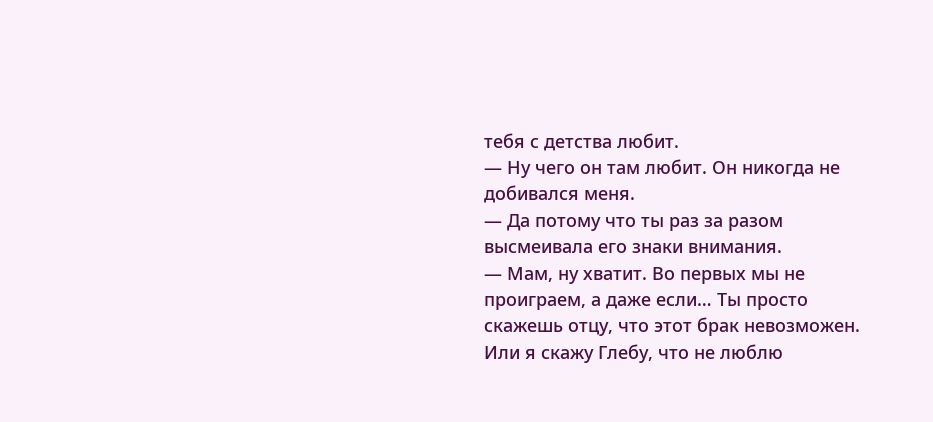тебя с детства любит.
— Ну чего он там любит. Он никогда не добивался меня.
— Да потому что ты раз за разом высмеивала его знаки внимания.
— Мам, ну хватит. Во первых мы не проиграем, а даже если… Ты просто скажешь отцу, что этот брак невозможен. Или я скажу Глебу, что не люблю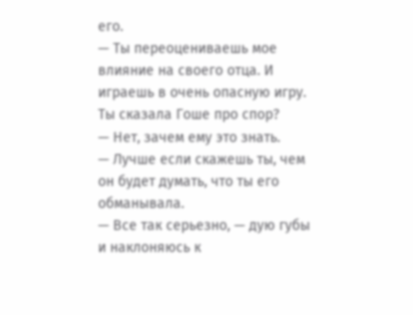его.
— Ты переоцениваешь мое влияние на своего отца. И играешь в очень опасную игру. Ты сказала Гоше про спор?
— Нет, зачем ему это знать.
— Лучше если скажешь ты, чем он будет думать, что ты его обманывала.
— Все так серьезно, — дую губы и наклоняюсь к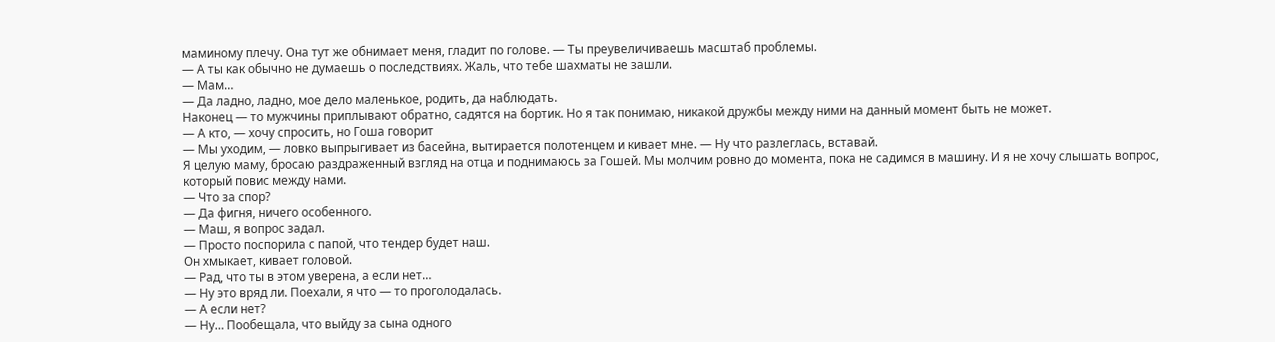маминому плечу. Она тут же обнимает меня, гладит по голове. — Ты преувеличиваешь масштаб проблемы.
— А ты как обычно не думаешь о последствиях. Жаль, что тебе шахматы не зашли.
— Мам…
— Да ладно, ладно, мое дело маленькое, родить, да наблюдать.
Наконец — то мужчины приплывают обратно, садятся на бортик. Но я так понимаю, никакой дружбы между ними на данный момент быть не может.
— А кто, — хочу спросить, но Гоша говорит
— Мы уходим, — ловко выпрыгивает из басейна, вытирается полотенцем и кивает мне. — Ну что разлеглась, вставай.
Я целую маму, бросаю раздраженный взгляд на отца и поднимаюсь за Гошей. Мы молчим ровно до момента, пока не садимся в машину. И я не хочу слышать вопрос, который повис между нами.
— Что за спор?
— Да фигня, ничего особенного.
— Маш, я вопрос задал.
— Просто поспорила с папой, что тендер будет наш.
Он хмыкает, кивает головой.
— Рад, что ты в этом уверена, а если нет…
— Ну это вряд ли. Поехали, я что — то проголодалась.
— А если нет?
— Ну… Пообещала, что выйду за сына одного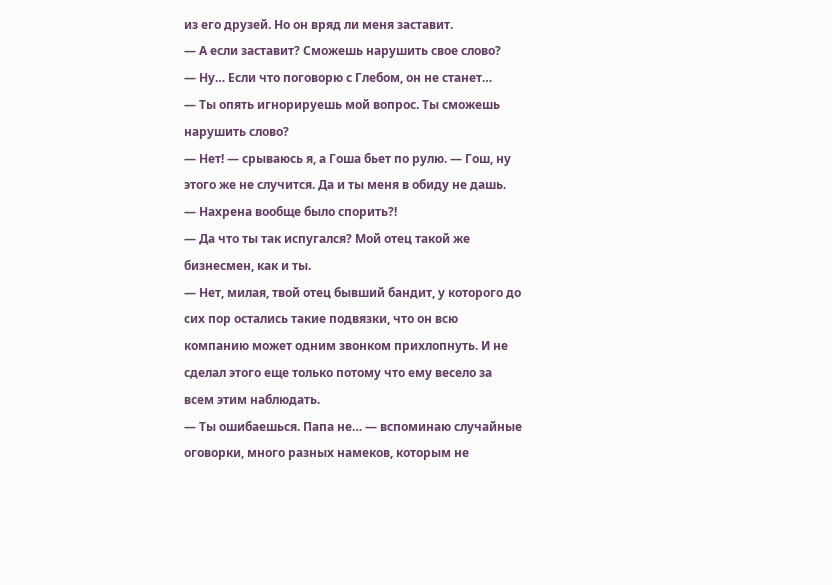из его друзей. Но он вряд ли меня заставит.
— А если заставит? Сможешь нарушить свое слово?
— Ну… Если что поговорю с Глебом, он не станет…
— Ты опять игнорируешь мой вопрос. Ты сможешь нарушить слово?
— Нет! — срываюсь я, а Гоша бьет по рулю. — Гош, ну этого же не случится. Да и ты меня в обиду не дашь.
— Нахрена вообще было спорить?!
— Да что ты так испугался? Мой отец такой же бизнесмен, как и ты.
— Нет, милая, твой отец бывший бандит, у которого до сих пор остались такие подвязки, что он всю компанию может одним звонком прихлопнуть. И не сделал этого еще только потому что ему весело за всем этим наблюдать.
— Ты ошибаешься. Папа не… — вспоминаю случайные оговорки, много разных намеков, которым не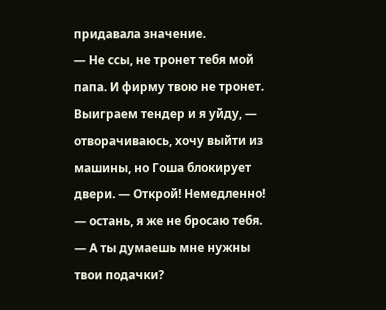придавала значение.
— Не ссы, не тронет тебя мой папа. И фирму твою не тронет. Выиграем тендер и я уйду, — отворачиваюсь, хочу выйти из машины, но Гоша блокирует двери. — Открой! Немедленно!
— остань, я же не бросаю тебя.
— А ты думаешь мне нужны твои подачки?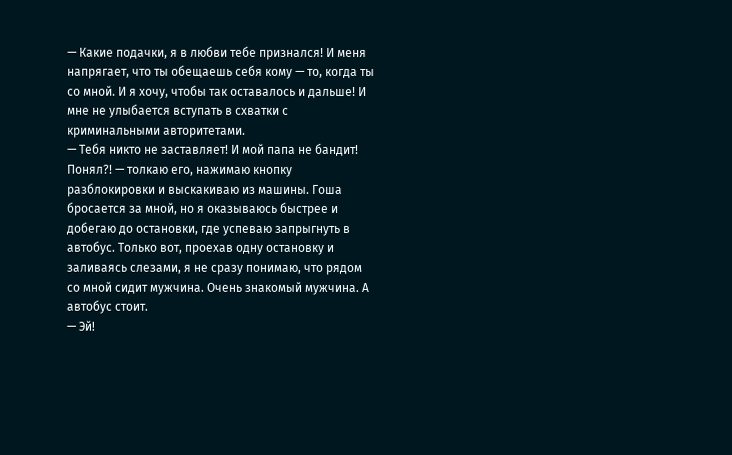— Какие подачки, я в любви тебе признался! И меня напрягает, что ты обещаешь себя кому — то, когда ты со мной. И я хочу, чтобы так оставалось и дальше! И мне не улыбается вступать в схватки с криминальными авторитетами.
— Тебя никто не заставляет! И мой папа не бандит! Понял?! — толкаю его, нажимаю кнопку разблокировки и выскакиваю из машины. Гоша бросается за мной, но я оказываюсь быстрее и добегаю до остановки, где успеваю запрыгнуть в автобус. Только вот, проехав одну остановку и заливаясь слезами, я не сразу понимаю, что рядом со мной сидит мужчина. Очень знакомый мужчина. А автобус стоит.
— Эй!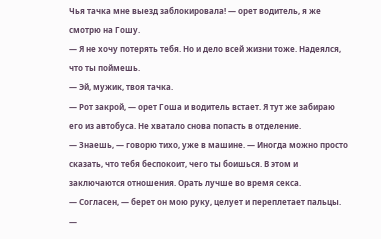Чья тачка мне выезд заблокировала! — орет водитель, я же смотрю на Гошу.
— Я не хочу потерять тебя. Но и дело всей жизни тоже. Надеялся, что ты поймешь.
— Эй, мужик, твоя тачка.
— Рот закрой, — орет Гоша и водитель встает. Я тут же забираю его из автобуса. Не хватало снова попасть в отделение.
— Знаешь, — говорю тихо, уже в машине. — Иногда можно просто сказать, что тебя беспокоит, чего ты боишься. В этом и заключаются отношения. Орать лучше во время секса.
— Согласен, — берет он мою руку, целует и переплетает пальцы. —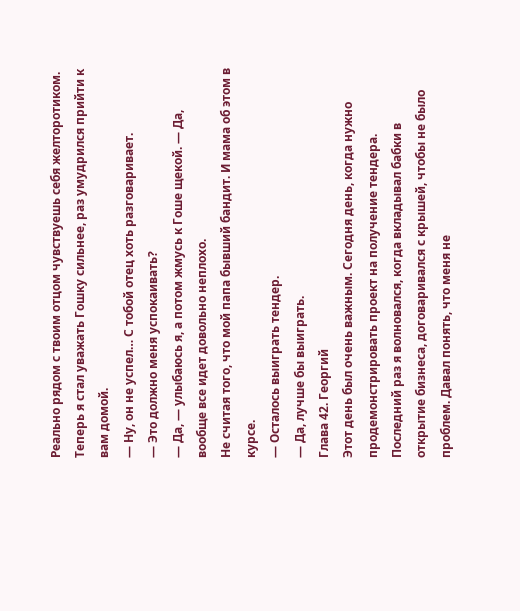Реально рядом с твоим отцом чувствуешь себя желторотиком. Теперь я стал уважать Гошку сильнее, раз умудрился прийти к вам домой.
— Ну, он не успел… С тобой отец хоть разговаривает.
— Это должно меня успокаивать?
— Да, — улыбаюсь я, а потом жмусь к Гоше щекой. — Да, вообще все идет довольно неплохо.
Не считая того, что мой папа бывший бандит. И мама об этом в курсе.
— Осталось выиграть тендер.
— Да, лучше бы выиграть.
Глава 42. Георгий
Этот день был очень важным. Сегодня день, когда нужно продемонстрировать проект на получение тендера.
Последний раз я волновался, когда вкладывал бабки в открытие бизнеса, договаривался с крышей, чтобы не было проблем. Давал понять, что меня не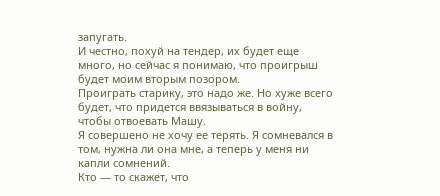запугать.
И честно, похуй на тендер, их будет еще много, но сейчас я понимаю, что проигрыш будет моим вторым позором.
Проиграть старику, это надо же. Но хуже всего будет, что придется ввязываться в войну, чтобы отвоевать Машу.
Я совершено не хочу ее терять. Я сомневался в том, нужна ли она мне, а теперь у меня ни капли сомнений.
Кто — то скажет, что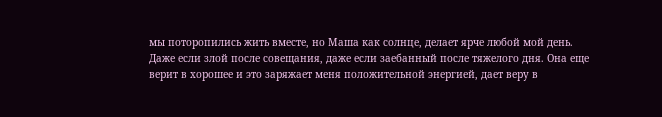мы поторопились жить вместе, но Маша как солнце, делает ярче любой мой день. Даже если злой после совещания, даже если заебанный после тяжелого дня. Она еще верит в хорошее и это заряжает меня положительной энергией, дает веру в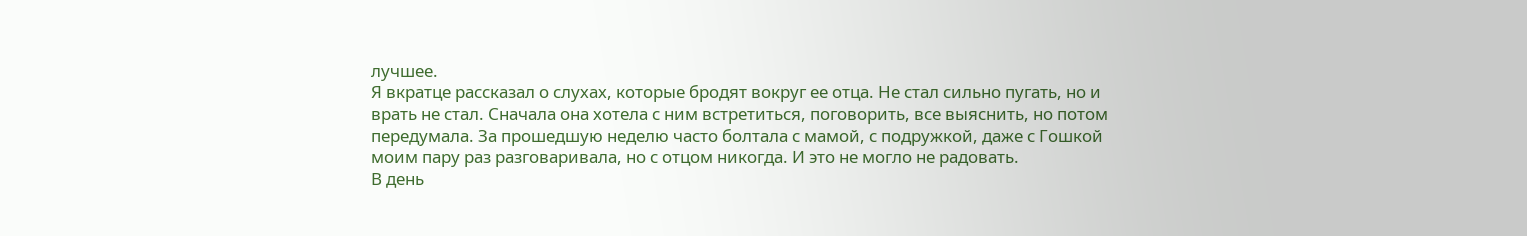лучшее.
Я вкратце рассказал о слухах, которые бродят вокруг ее отца. Не стал сильно пугать, но и врать не стал. Сначала она хотела с ним встретиться, поговорить, все выяснить, но потом передумала. За прошедшую неделю часто болтала с мамой, с подружкой, даже с Гошкой моим пару раз разговаривала, но с отцом никогда. И это не могло не радовать.
В день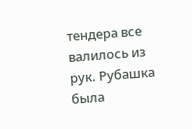тендера все валилось из рук. Рубашка была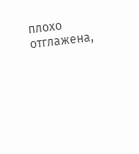плохо отглажена,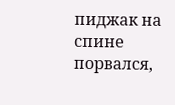пиджак на спине порвался,